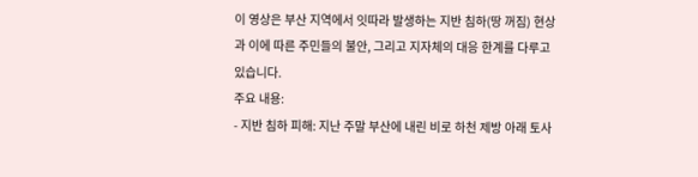이 영상은 부산 지역에서 잇따라 발생하는 지반 침하(땅 꺼짐) 현상과 이에 따른 주민들의 불안, 그리고 지자체의 대응 한계를 다루고 있습니다.
주요 내용:
- 지반 침하 피해: 지난 주말 부산에 내린 비로 하천 제방 아래 토사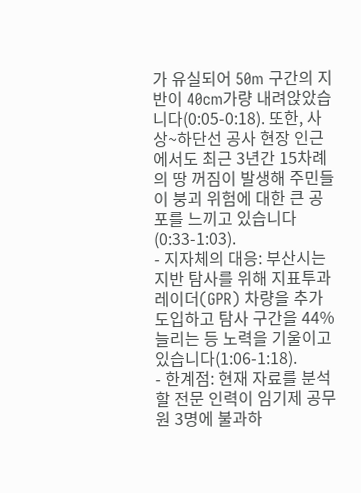가 유실되어 50m 구간의 지반이 40cm가량 내려앉았습니다(0:05-0:18). 또한, 사상~하단선 공사 현장 인근에서도 최근 3년간 15차례의 땅 꺼짐이 발생해 주민들이 붕괴 위험에 대한 큰 공포를 느끼고 있습니다(0:33-1:03).
- 지자체의 대응: 부산시는 지반 탐사를 위해 지표투과레이더(GPR) 차량을 추가 도입하고 탐사 구간을 44% 늘리는 등 노력을 기울이고 있습니다(1:06-1:18).
- 한계점: 현재 자료를 분석할 전문 인력이 임기제 공무원 3명에 불과하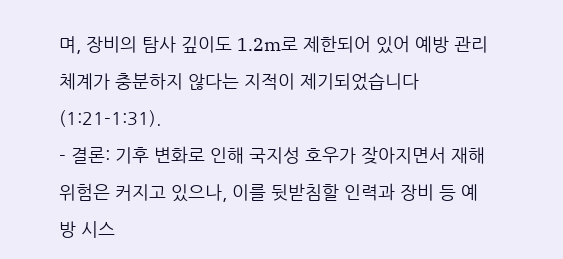며, 장비의 탐사 깊이도 1.2m로 제한되어 있어 예방 관리 체계가 충분하지 않다는 지적이 제기되었습니다(1:21-1:31).
- 결론: 기후 변화로 인해 국지성 호우가 잦아지면서 재해 위험은 커지고 있으나, 이를 뒷받침할 인력과 장비 등 예방 시스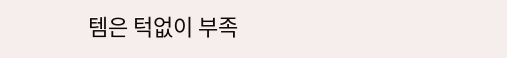템은 턱없이 부족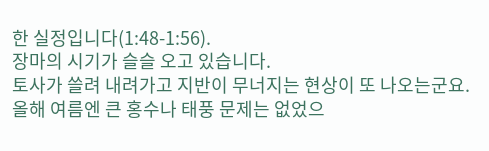한 실정입니다(1:48-1:56).
장마의 시기가 슬슬 오고 있습니다.
토사가 쓸려 내려가고 지반이 무너지는 현상이 또 나오는군요.
올해 여름엔 큰 홍수나 태풍 문제는 없었으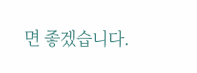면 좋겠습니다.